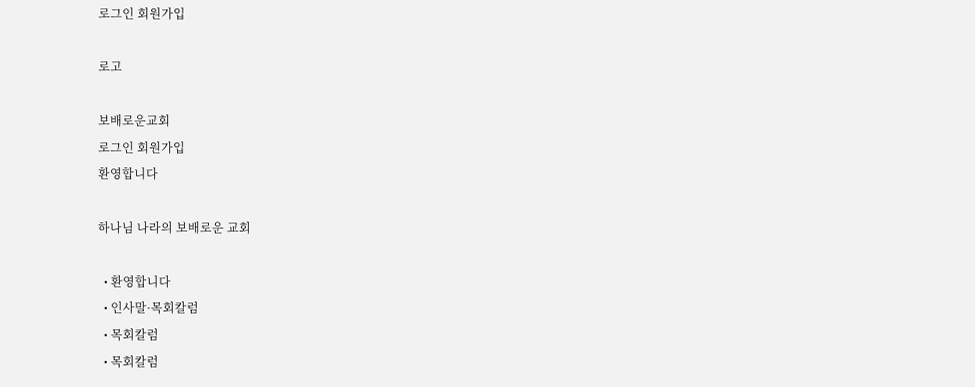로그인 회원가입

로고

보배로운교회
로그인 회원가입
환영합니다

하나님 나라의 보배로운 교회

  • 환영합니다
  • 인사말·목회칼럼
  • 목회칼럼
  • 목회칼럼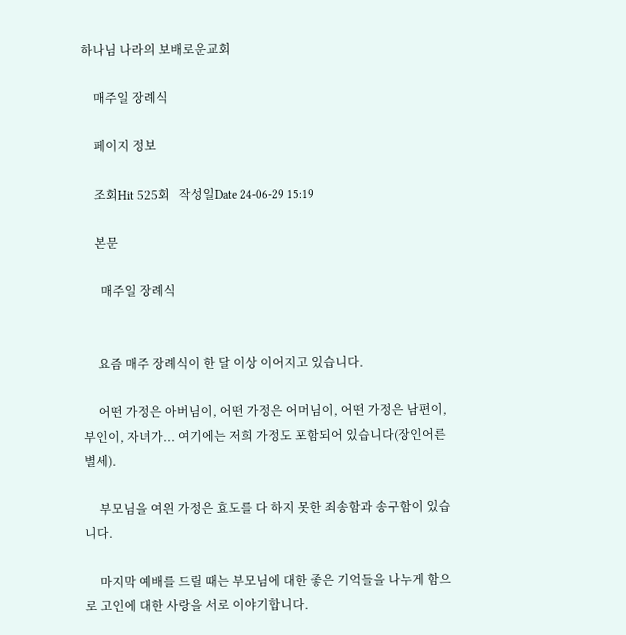하나님 나라의 보배로운교회

    매주일 장례식

    페이지 정보

    조회Hit 525회   작성일Date 24-06-29 15:19

    본문

      매주일 장례식


     요즘 매주 장례식이 한 달 이상 이어지고 있습니다.

     어떤 가정은 아버님이, 어떤 가정은 어머님이, 어떤 가정은 남편이, 부인이, 자녀가... 여기에는 저희 가정도 포함되어 있습니다(장인어른 별세).

     부모님을 여읜 가정은 효도를 다 하지 못한 죄송함과 송구함이 있습니다.

     마지막 예배를 드릴 때는 부모님에 대한 좋은 기억들을 나누게 함으로 고인에 대한 사랑을 서로 이야기합니다.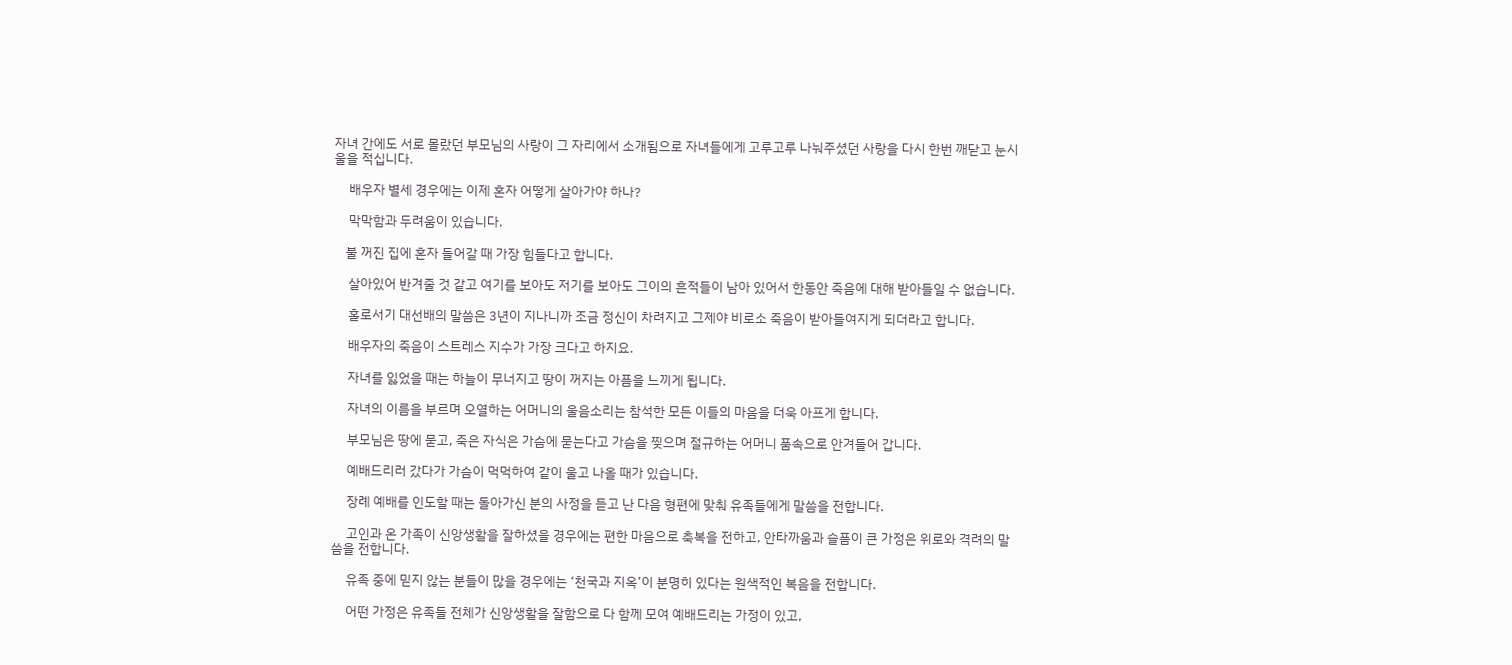자녀 간에도 서로 몰랐던 부모님의 사랑이 그 자리에서 소개됨으로 자녀들에게 고루고루 나눠주셨던 사랑을 다시 한번 깨닫고 눈시울을 적십니다.

     배우자 별세 경우에는 이제 혼자 어떻게 살아가야 하나?

     막막함과 두려움이 있습니다.

    불 꺼진 집에 혼자 들어갈 때 가장 힘들다고 합니다.

     살아있어 반겨줄 것 같고 여기를 보아도 저기를 보아도 그이의 흔적들이 남아 있어서 한동안 죽음에 대해 받아들일 수 없습니다.

     홀로서기 대선배의 말씀은 3년이 지나니까 조금 정신이 차려지고 그제야 비로소 죽음이 받아들여지게 되더라고 합니다.

     배우자의 죽음이 스트레스 지수가 가장 크다고 하지요.

     자녀를 잃었을 때는 하늘이 무너지고 땅이 꺼지는 아픔을 느끼게 됩니다.

     자녀의 이름을 부르며 오열하는 어머니의 울음소리는 참석한 모든 이들의 마음을 더욱 아프게 합니다.

     부모님은 땅에 묻고, 죽은 자식은 가슴에 묻는다고 가슴을 찢으며 절규하는 어머니 품속으로 안겨들어 갑니다.

     예배드리러 갔다가 가슴이 먹먹하여 같이 울고 나올 때가 있습니다.

     장례 예배를 인도할 때는 돌아가신 분의 사정을 듣고 난 다음 형편에 맞춰 유족들에게 말씀을 전합니다.

     고인과 온 가족이 신앙생활을 잘하셨을 경우에는 편한 마음으로 축복을 전하고, 안타까움과 슬픔이 큰 가정은 위로와 격려의 말씀을 전합니다.

     유족 중에 믿지 않는 분들이 많을 경우에는 ‘천국과 지옥’이 분명히 있다는 원색적인 복음을 전합니다.

     어떤 가정은 유족들 전체가 신앙생활을 잘함으로 다 함께 모여 예배드리는 가정이 있고,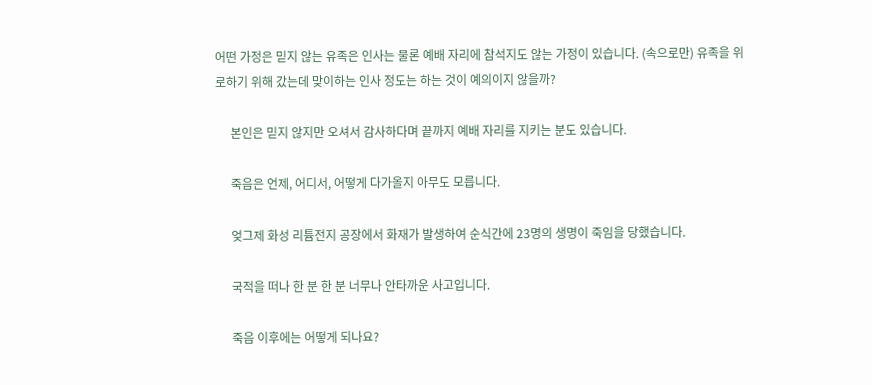어떤 가정은 믿지 않는 유족은 인사는 물론 예배 자리에 참석지도 않는 가정이 있습니다. (속으로만) 유족을 위로하기 위해 갔는데 맞이하는 인사 정도는 하는 것이 예의이지 않을까?

     본인은 믿지 않지만 오셔서 감사하다며 끝까지 예배 자리를 지키는 분도 있습니다.

     죽음은 언제, 어디서, 어떻게 다가올지 아무도 모릅니다.

     엊그제 화성 리튬전지 공장에서 화재가 발생하여 순식간에 23명의 생명이 죽임을 당했습니다.

     국적을 떠나 한 분 한 분 너무나 안타까운 사고입니다.

     죽음 이후에는 어떻게 되나요?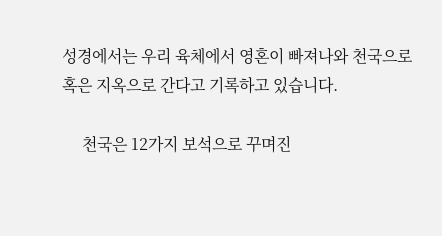성경에서는 우리 육체에서 영혼이 빠져나와 천국으로 혹은 지옥으로 간다고 기록하고 있습니다.

     천국은 12가지 보석으로 꾸며진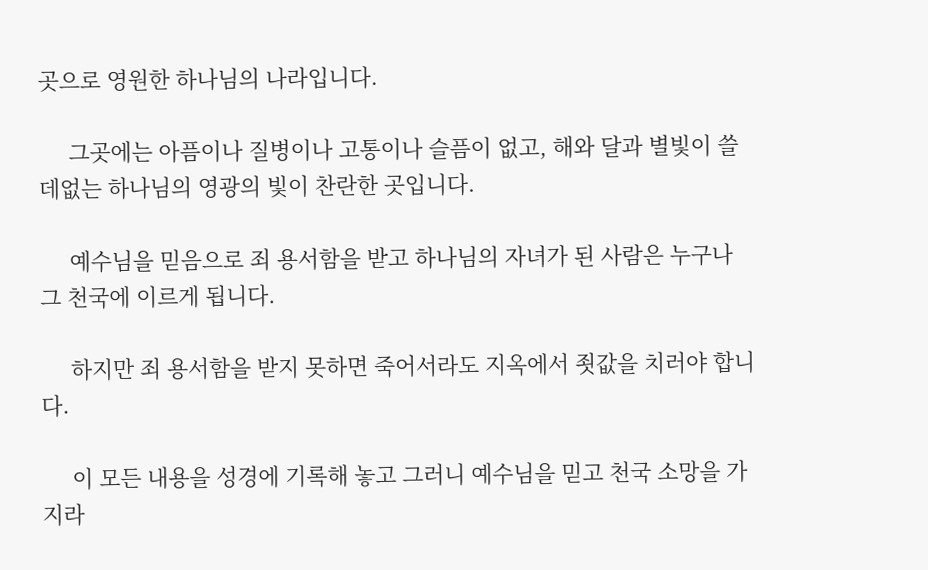곳으로 영원한 하나님의 나라입니다.

     그곳에는 아픔이나 질병이나 고통이나 슬픔이 없고, 해와 달과 별빛이 쓸데없는 하나님의 영광의 빛이 찬란한 곳입니다.

     예수님을 믿음으로 죄 용서함을 받고 하나님의 자녀가 된 사람은 누구나 그 천국에 이르게 됩니다.

     하지만 죄 용서함을 받지 못하면 죽어서라도 지옥에서 죗값을 치러야 합니다.

     이 모든 내용을 성경에 기록해 놓고 그러니 예수님을 믿고 천국 소망을 가지라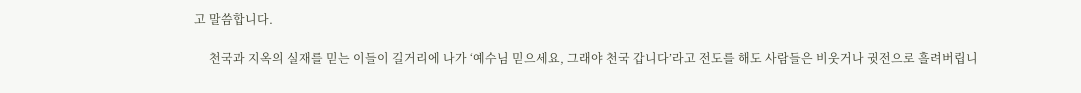고 말씀합니다.

     천국과 지옥의 실재를 믿는 이들이 길거리에 나가 ‘예수님 믿으세요, 그래야 천국 갑니다’라고 전도를 해도 사람들은 비웃거나 귓전으로 흘려버립니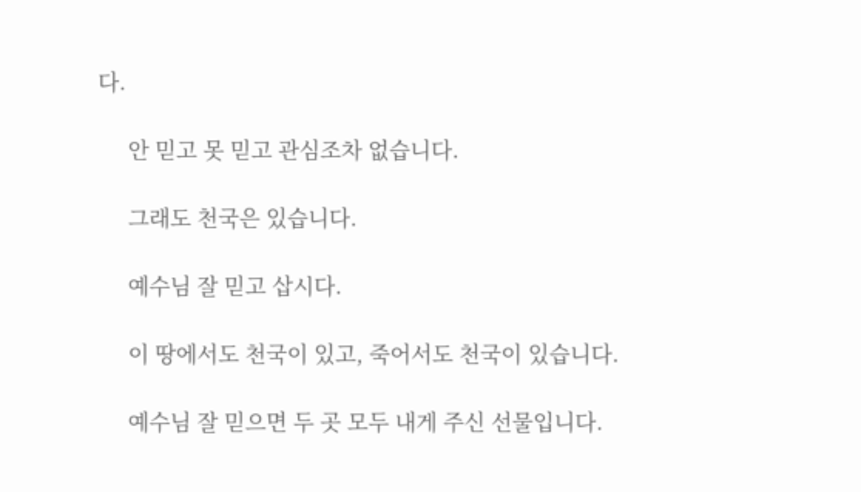다.

     안 믿고 못 믿고 관심조차 없습니다.

     그래도 천국은 있습니다.

     예수님 잘 믿고 삽시다.

     이 땅에서도 천국이 있고, 죽어서도 천국이 있습니다.

     예수님 잘 믿으면 두 곳 모두 내게 주신 선물입니다.